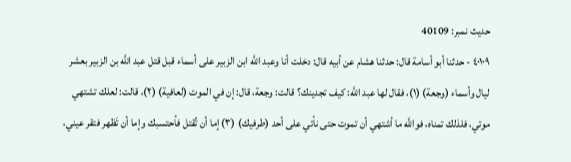حدیث نمبر: 40109
٤٠١٠٩ - حدثنا أبو أسامة قال: حدثنا هشام عن أبيه قال: دخلت أنا وعبد اللَّه ابن الزبير على أسماء قبل قتل عبد اللَّه بن الزبير بعشر ليال وأسماء (وجعة) (١)، فقال لها عبد اللَّه: كيف تجدينك؟ قالت: وجعة، قال: إن في الموت (لعافية) (٢)، قالت: لعلك تشتهي موتي، فلذلك تمناه، فواللَّه ما أشتهي أن تموت حتى نأتي على أحد (طرفيك) (٣) إما أن تُقتل فأحتسبك وإما أن تَظهر فتقر عيني،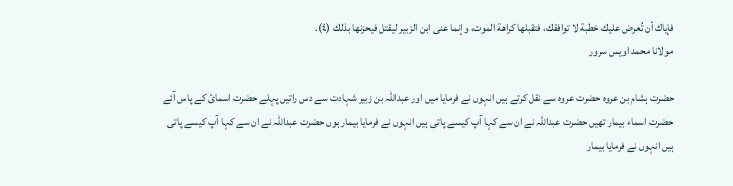فإياك أن تُعرض عليك خطبة لا توافقك، فتقبلها كراهة الموت، وإنما عنى ابن الزبير ليقتل فيحزنها بذلك (٤).
مولانا محمد اویس سرور

حضرت ہشام بن عروہ حضرت عروہ سے نقل کرتے ہیں انہوں نے فرمایا میں اور عبداللہ بن زبیر شہادت سے دس راتیں پہلے حضرت اسمائ کے پاس آئے حضرت اسماء بیمار تھیں حضرت عبداللہ نے ان سے کہا آپ کیسے پاتی ہیں انہوں نے فرمایا بیمار ہوں حضرت عبداللہ نے ان سے کہا آپ کیسے پاتی ہیں انہوں نے فرمایا بیمار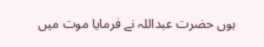ہوں حضرت عبداللہ نے فرمایا موت میں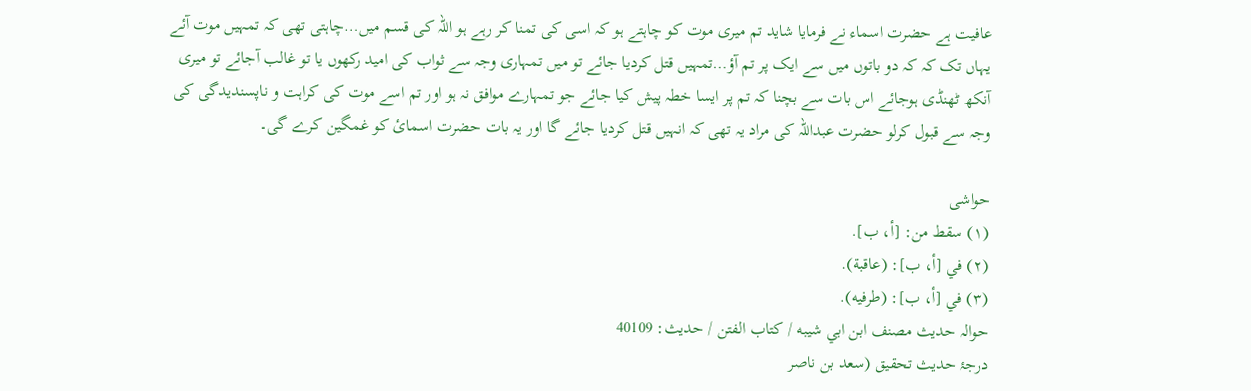عافیت ہے حضرت اسماء نے فرمایا شاید تم میری موت کو چاہتے ہو کہ اسی کی تمنا کر رہے ہو اللہ کی قسم میں…چاہتی تھی کہ تمہیں موت آئے یہاں تک کہ کہ دو باتوں میں سے ایک پر تم آؤ…تمہیں قتل کردیا جائے تو میں تمہاری وجہ سے ثواب کی امید رکھوں یا تو غالب آجائے تو میری آنکھ ٹھنڈی ہوجائے اس بات سے بچنا کہ تم پر ایسا خطہ پیش کیا جائے جو تمہارے موافق نہ ہو اور تم اسے موت کی کراہت و ناپسندیدگی کی وجہ سے قبول کرلو حضرت عبداللہ کی مراد یہ تھی کہ انہیں قتل کردیا جائے گا اور یہ بات حضرت اسمائ کو غمگین کرے گی۔

حواشی
(١) سقط من: [أ، ب].
(٢) في [أ، ب]: (عاقبة).
(٣) في [أ، ب]: (طرفيه).
حوالہ حدیث مصنف ابن ابي شيبه / كتاب الفتن / حدیث: 40109
درجۂ حدیث تحقیق (سعد بن ناصر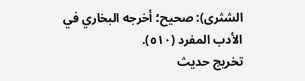الشثری): صحيح؛ أخرجه البخاري في الأدب المفرد (٥١٠).
تخریج حدیث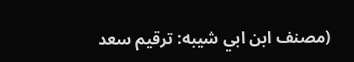(مصنف ابن ابي شيبه: ترقيم سعد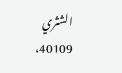الشثري 40109،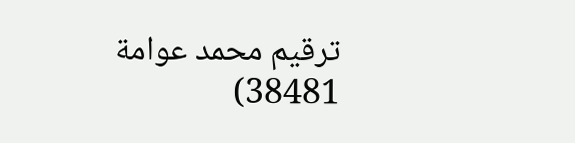ترقيم محمد عوامة 38481)